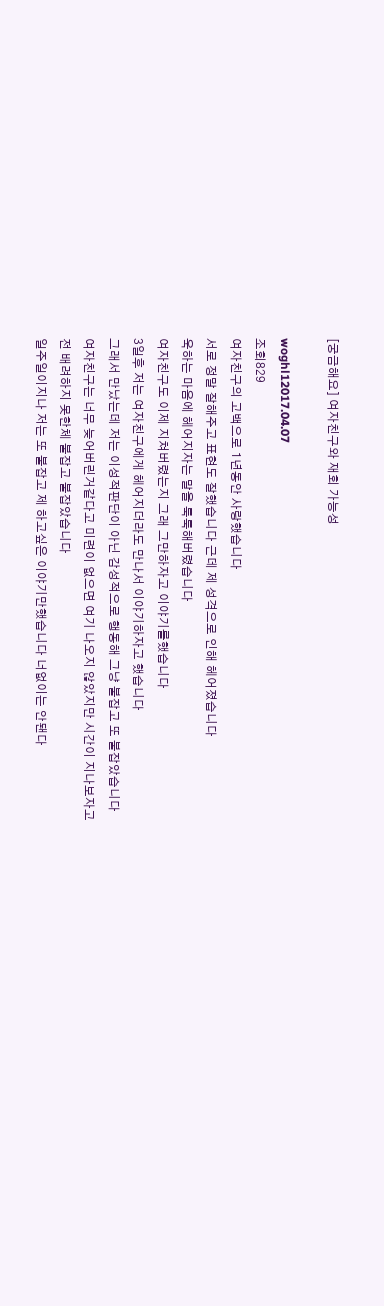[궁금해요] 여자친구와 재회 가능성

woghl12017.04.07
조회829
여자친구의 고백으로 1년동안 사랑했습니다
서로 정말 잘해주고 표현도 잘했습니다 근데 제 성격으로 인해 헤어졌습니다
욱하는 마음에 헤어지자는 말을 툭툭해버렸습니다
여자친구도 이제 지쳐버렸는지 그래 그만하자고 이야기를했습니다
3일후 저는 여자친구에게 헤어지더라도 만나서 이야기하자고 했습니다
그래서 만났는데 저는 이성적판단이 아닌 감성적으로 행동해 그냥 붙잡고 또 붙잡았습니다
여자친구는 너무 늦어버린거같다고 미련이 없으면 여기 나오지 않았지만 시간이 지나보자고
전 배려하지 못한체 붙잡고 붙잡았습니다
일주일이지나 저는 또 붙잡고 제 하고싶은 이야기만했습니다 너없이는 안됀다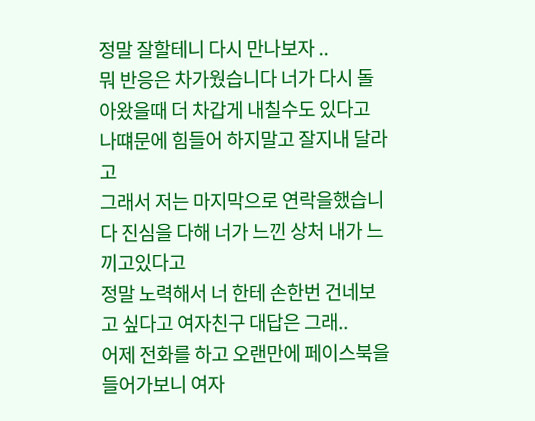정말 잘할테니 다시 만나보자 ..
뭐 반응은 차가웠습니다 너가 다시 돌아왔을때 더 차갑게 내칠수도 있다고
나떄문에 힘들어 하지말고 잘지내 달라고
그래서 저는 마지막으로 연락을했습니다 진심을 다해 너가 느낀 상처 내가 느끼고있다고
정말 노력해서 너 한테 손한번 건네보고 싶다고 여자친구 대답은 그래..
어제 전화를 하고 오랜만에 페이스북을 들어가보니 여자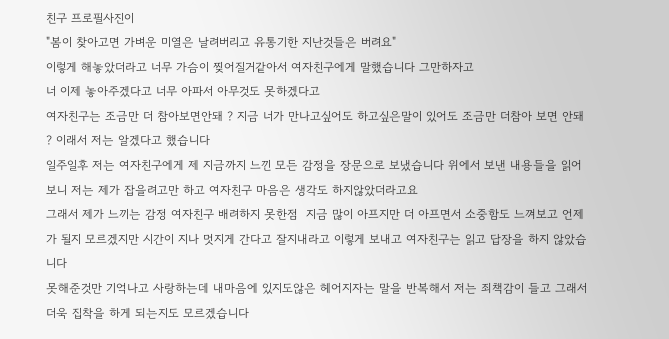친구 프로필사진이
"봄이 찾아고면 가벼운 미열은 날려버리고 유통기한 지난것들은 버려요"
이렇게 해놓았더라고 너무 가슴이 찢어질거같아서 여자친구에게 말했습니다 그만하자고
너 이제 놓아주겠다고 너무 아파서 아무것도 못하겠다고
여자친구는 조금만 더 참아보면안돼 ? 지금 너가 만나고싶어도 하고싶은말이 있어도 조금만 더참아 보면 안돼 ? 이래서 저는 알겠다고 했습니다
일주일후 저는 여자친구에게 제 지금까지 느낀 모든 감정을 장문으로 보냈습니다 위에서 보낸 내용들을 읽어보니 저는 제가 잡을려고만 하고 여자친구 마음은 생각도 하지않았더라고요
그래서 제가 느끼는 감정 여자친구 배려하지 못한점  지금 많이 아프지만 더 아프면서 소중함도 느껴보고 언제가 될지 모르겠지만 시간이 지나 멋지게 간다고 잘지내라고 이렇게 보내고 여자친구는 읽고 답장을 하지 않았습니다
못해준것만 기억나고 사랑하는데 내마음에 있지도않은 헤어지자는 말을 반복해서 저는 죄책감이 들고 그래서 더욱 집착을 하게 되는지도 모르겠습니다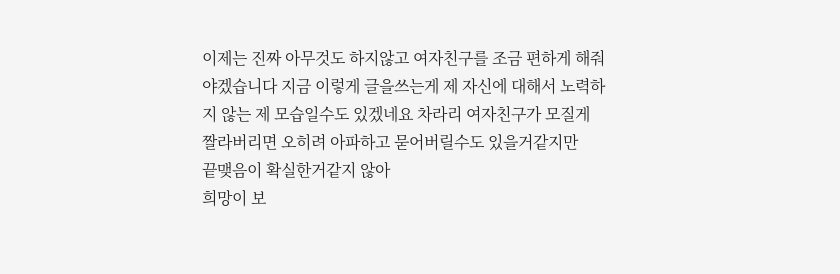이제는 진짜 아무것도 하지않고 여자친구를 조금 편하게 해줘야겠습니다 지금 이렇게 글을쓰는게 제 자신에 대해서 노력하지 않는 제 모습일수도 있겠네요 차라리 여자친구가 모질게 짤라버리면 오히려 아파하고 묻어버릴수도 있을거같지만
끝맺음이 확실한거같지 않아
희망이 보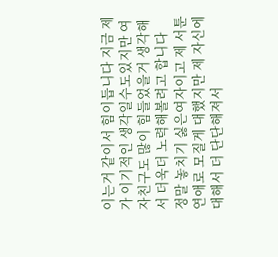이는거 같이서 힘이듭니다 지금 제가 이기적인 생각일수도있지만 여자친구도 많이 힘들었을거 생각해서 더욱더 노력해볼려고 합니다
정말 놓치기 싫은여자이고 제 서툰 연애로 모질게 대했지만 제 자신에대해서 더 단단해져서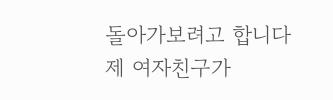돌아가보려고 합니다
제 여자친구가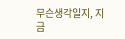무슨생각일지, 지금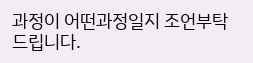과정이 어떤과정일지 조언부탁드립니다.